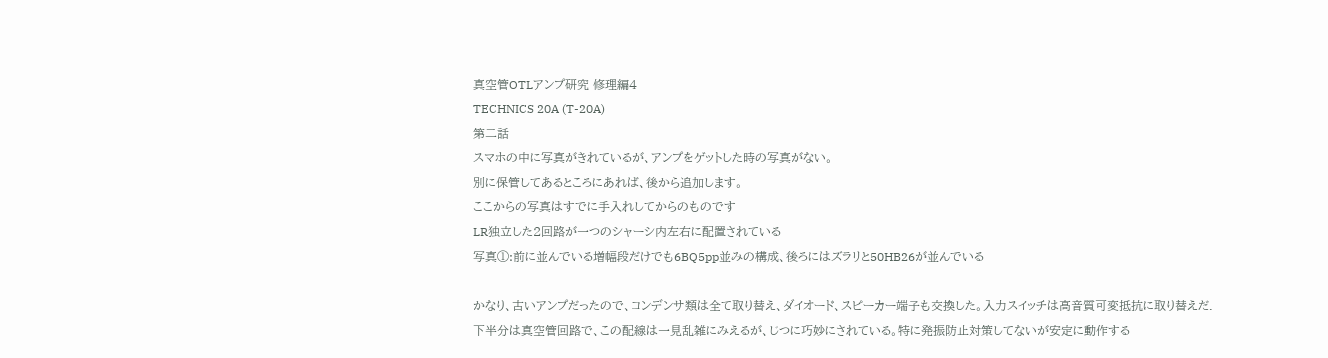真空管OTLアンプ研究 修理編4
TECHNICS 20A (T-20A)
第二話
スマホの中に写真がきれているが、アンプをゲットした時の写真がない。
別に保管してあるところにあれば、後から追加します。
ここからの写真はすでに手入れしてからのものです
LR独立した2回路が一つのシャーシ内左右に配置されている
写真①:前に並んでいる増幅段だけでも6BQ5pp並みの構成、後ろにはズラリと50HB26が並んでいる

かなり、古いアンプだったので、コンデンサ類は全て取り替え、ダイオード、スピーカー端子も交換した。入力スイッチは高音質可変抵抗に取り替えだ.
下半分は真空管回路で、この配線は一見乱雑にみえるが、じつに巧妙にされている。特に発振防止対策してないが安定に動作する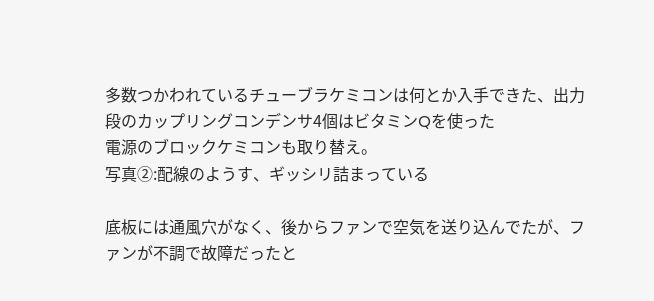多数つかわれているチューブラケミコンは何とか入手できた、出力段のカップリングコンデンサ4個はビタミンQを使った
電源のブロックケミコンも取り替え。
写真②:配線のようす、ギッシリ詰まっている

底板には通風穴がなく、後からファンで空気を送り込んでたが、ファンが不調で故障だったと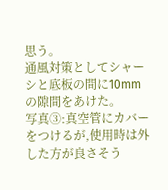思う。
通風対策としてシャーシと底板の間に10mmの隙間をあけた。
写真③:真空管にカバーをつけるが,使用時は外した方が良さそう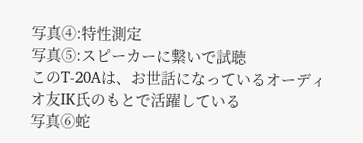写真④:特性測定
写真⑤:スピーカーに繋いで試聴
このT-20Aは、お世話になっているオーディオ友IK氏のもとで活躍している
写真⑥蛇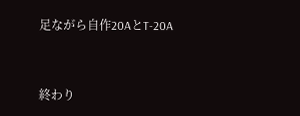足ながら自作20AとT-20A


終わり